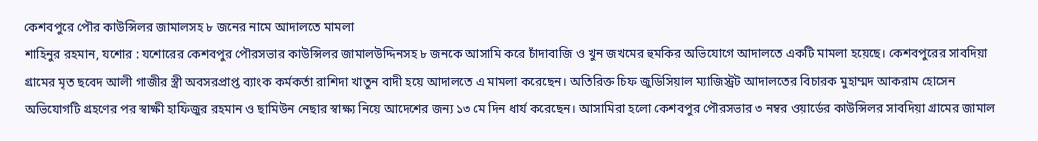কেশবপুরে পৌর কাউন্সিলর জামালসহ ৮ জনের নামে আদালতে মামলা
শাহিনুর রহমান, যশোর : যশোরের কেশবপুর পৌরসভার কাউন্সিলর জামালউদ্দিনসহ ৮ জনকে আসামি করে চাঁদাবাজি ও খুন জখমের হুমকির অভিযোগে আদালতে একটি মামলা হয়েছে। কেশবপুরের সাবদিয়া গ্রামের মৃত ছবেদ আলী গাজীর স্ত্রী অবসরপ্রাপ্ত ব্যাংক কর্মকর্তা রাশিদা খাতুন বাদী হয়ে আদালতে এ মামলা করেছেন। অতিরিক্ত চিফ জুডিসিয়াল ম্যাজিস্ট্রট আদালতের বিচারক মুহাম্মদ আকরাম হোসেন অভিযোগটি গ্রহণের পর স্বাক্ষী হাফিজুর রহমান ও ছামিউন নেছার স্বাক্ষ্য নিয়ে আদেশের জন্য ১৩ মে দিন ধার্য করেছেন। আসামিরা হলো কেশবপুর পৌরসভার ৩ নম্বর ওয়ার্ডের কাউন্সিলর সাবদিয়া গ্রামের জামাল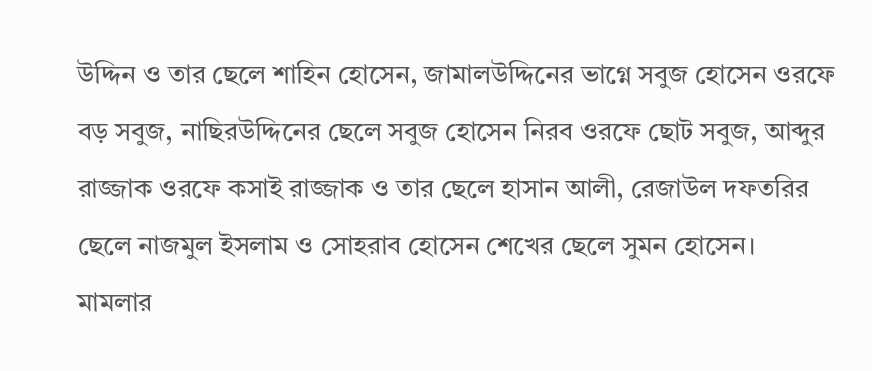উদ্দিন ও তার ছেলে শাহিন হোসেন, জামালউদ্দিনের ভাগ্নে সবুজ হোসেন ওরফে বড় সবুজ, নাছিরউদ্দিনের ছেলে সবুজ হোসেন নিরব ওরফে ছোট সবুজ, আব্দুর রাজ্জাক ওরফে কসাই রাজ্জাক ও তার ছেলে হাসান আলী, রেজাউল দফতরির ছেলে নাজমুল ইসলাম ও সোহরাব হোসেন শেখের ছেলে সুমন হোসেন।
মামলার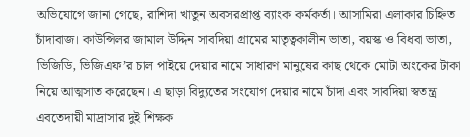অভিযোগে জানা গেছে, রাশিদা খাতুন অবসরপ্রাপ্ত ব্যাংক কর্মকর্তা। আসামিরা এলাকার চিহ্নিত চাঁদাবাজ। কাউন্সিলর জামাল উদ্দিন সাবদিয়া গ্রামের মাতৃত্বকালীন ভাতা, বয়স্ক ও বিধবা ভাতা, ভিজিডি, ভিজিএফ’র চাল পাইয়ে দেয়ার নামে সাধারণ মানুষের কাছ থেকে মোটা অংকের টাকা নিয়ে আত্মসাত করেছেন। এ ছাড়া বিদ্যুতের সংযোগ দেয়ার নামে চাঁদা এবং সাবদিয়া স্বতন্ত্র এবতেদায়ী মাদ্রাসার দুই শিক্ষক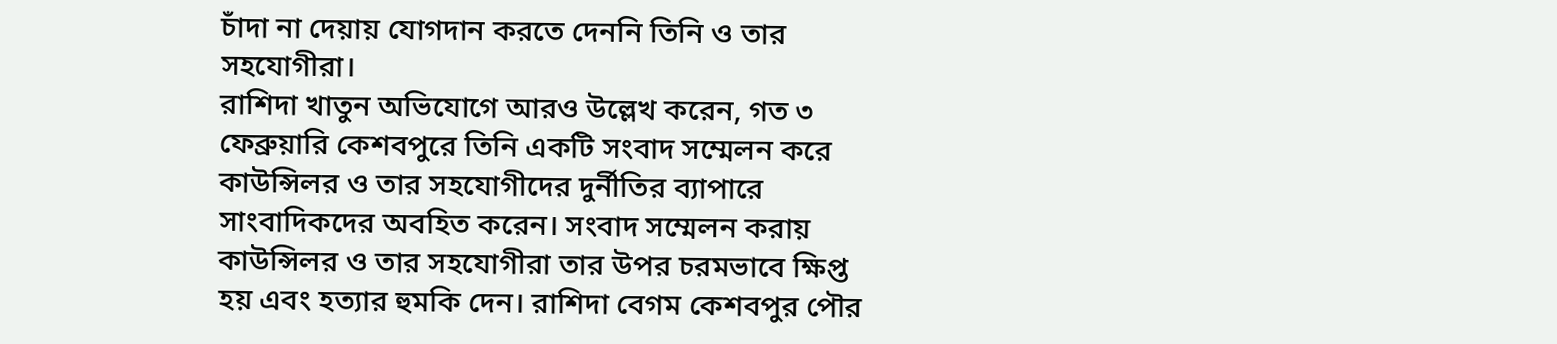চাঁদা না দেয়ায় যোগদান করতে দেননি তিনি ও তার সহযোগীরা।
রাশিদা খাতুন অভিযোগে আরও উল্লেখ করেন, গত ৩ ফেব্রুয়ারি কেশবপুরে তিনি একটি সংবাদ সম্মেলন করে কাউন্সিলর ও তার সহযোগীদের দুর্নীতির ব্যাপারে সাংবাদিকদের অবহিত করেন। সংবাদ সম্মেলন করায় কাউন্সিলর ও তার সহযোগীরা তার উপর চরমভাবে ক্ষিপ্ত হয় এবং হত্যার হুমকি দেন। রাশিদা বেগম কেশবপুর পৌর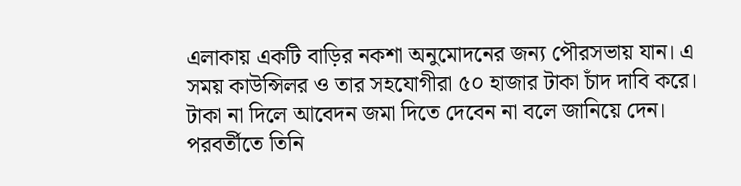এলাকায় একটি বাড়ির নকশা অনুমোদনের জন্য পৌরসভায় যান। এ সময় কাউন্সিলর ও তার সহযোগীরা ৫০ হাজার টাকা চাঁদ দাবি করে। টাকা না দিলে আবেদন জমা দিতে দেবেন না বলে জানিয়ে দেন। পরবর্তীতে তিনি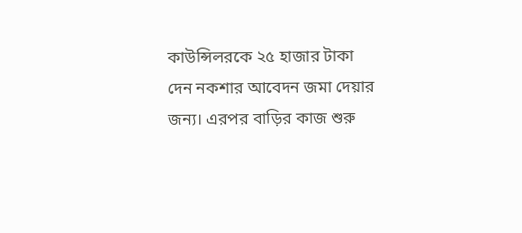কাউন্সিলরকে ২৫ হাজার টাকা দেন নকশার আবেদন জমা দেয়ার জন্য। এরপর বাড়ির কাজ শুরু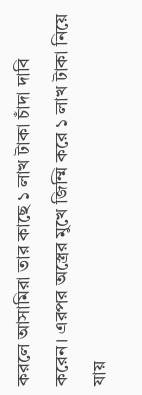করলে আসামিরা তার কাছে ১ লাখ টাকা চাঁদা দাবি করেন। এরপর অস্ত্রের মুখে জিম্মি করে ১ লাখ টাকা নিয়ে যায়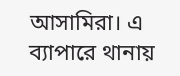আসামিরা। এ ব্যাপারে থানায়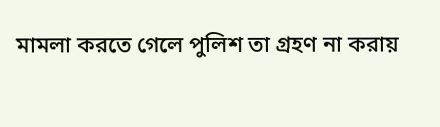মামলা করতে গেলে পুলিশ তা গ্রহণ না করায়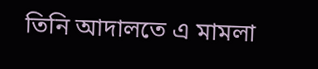তিনি আদালতে এ মামলা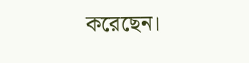করেছেন।